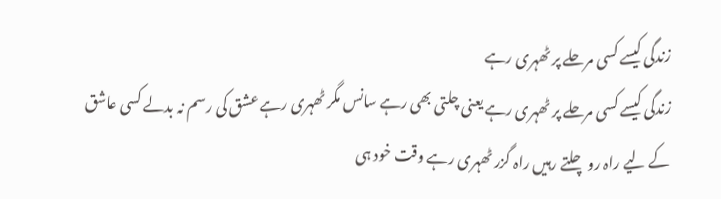زندگی کیسے کسی مرحلے پر ٹھہری رہے
زندگی کیسے کسی مرحلے پر ٹھہری رہے یعنی چلتی بھی رہے سانس مگر ٹھہری رہے عشق کی رسم نہ بدلے کسی عاشق کے لیے راہ رو چلتے رہیں راہ گزر ٹھہری رہے وقت خود ہی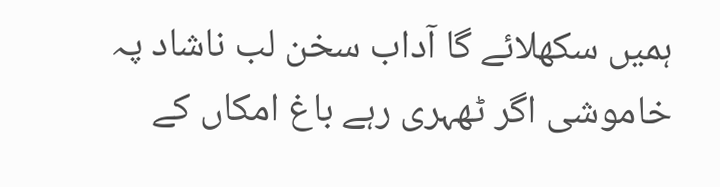ہمیں سکھلائے گا آداب سخن لب ناشاد پہ خاموشی اگر ٹھہری رہے باغ امکاں کے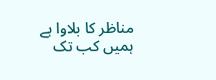مناظر کا بلاوا ہے ہمیں کب تک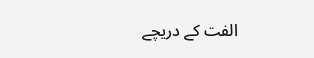الفت کے دریچے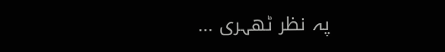پہ نظر ٹھہری ...